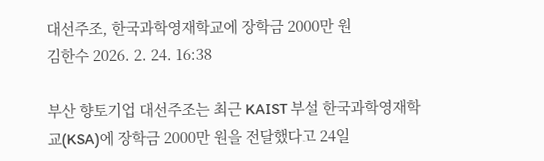대선주조, 한국과학영재학교에 장학금 2000만 원
김한수 2026. 2. 24. 16:38

부산 향토기업 대선주조는 최근 KAIST 부설 한국과학영재학교(KSA)에 장학금 2000만 원을 전달했다고 24일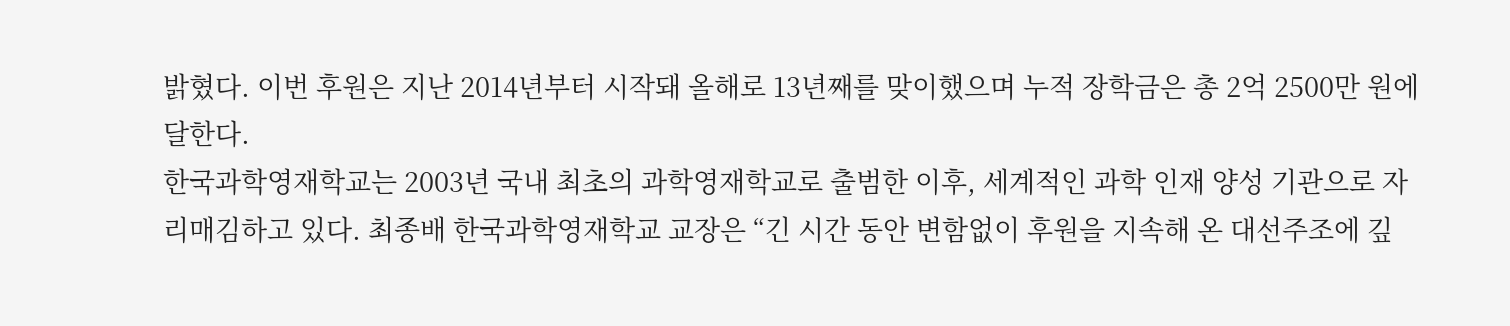밝혔다. 이번 후원은 지난 2014년부터 시작돼 올해로 13년째를 맞이했으며 누적 장학금은 총 2억 2500만 원에 달한다.
한국과학영재학교는 2003년 국내 최초의 과학영재학교로 출범한 이후, 세계적인 과학 인재 양성 기관으로 자리매김하고 있다. 최종배 한국과학영재학교 교장은 “긴 시간 동안 변함없이 후원을 지속해 온 대선주조에 깊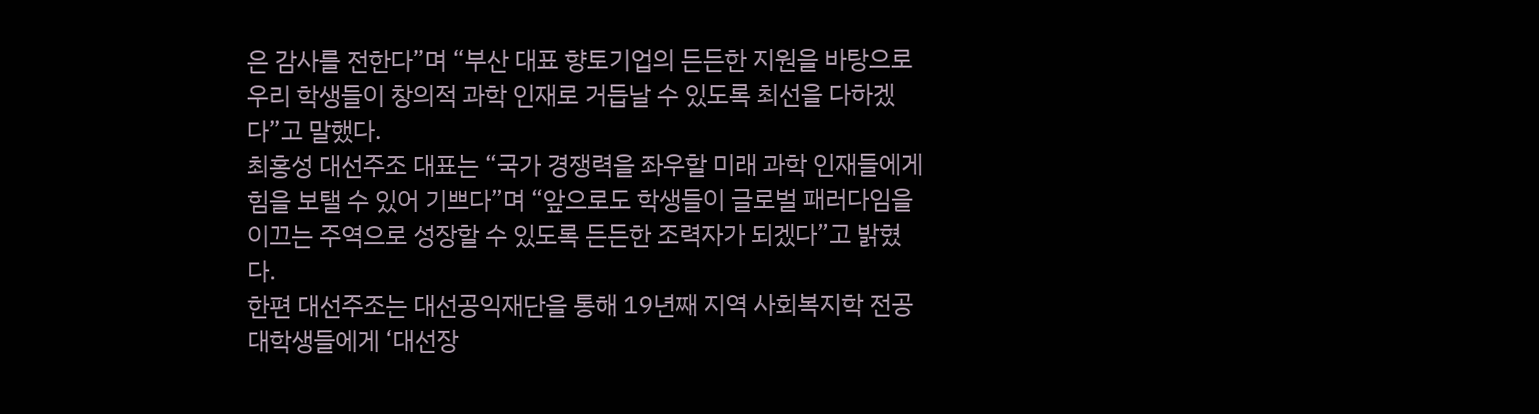은 감사를 전한다”며 “부산 대표 향토기업의 든든한 지원을 바탕으로 우리 학생들이 창의적 과학 인재로 거듭날 수 있도록 최선을 다하겠다”고 말했다.
최홍성 대선주조 대표는 “국가 경쟁력을 좌우할 미래 과학 인재들에게 힘을 보탤 수 있어 기쁘다”며 “앞으로도 학생들이 글로벌 패러다임을 이끄는 주역으로 성장할 수 있도록 든든한 조력자가 되겠다”고 밝혔다.
한편 대선주조는 대선공익재단을 통해 19년째 지역 사회복지학 전공 대학생들에게 ‘대선장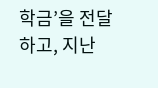학금’을 전달하고, 지난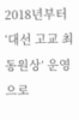2018년부터 ‘대선 고교 최동원상’ 운영으로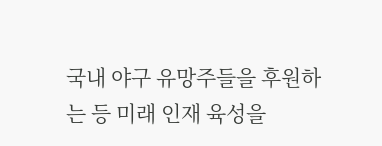국내 야구 유망주들을 후원하는 등 미래 인재 육성을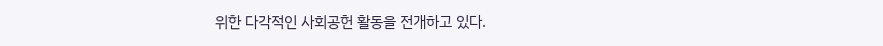위한 다각적인 사회공헌 활동을 전개하고 있다.